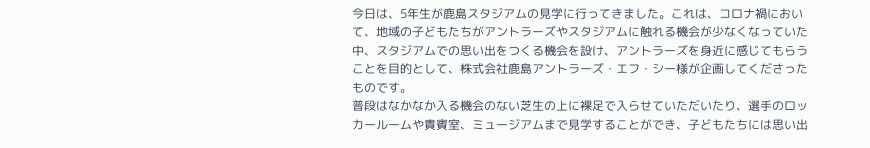今日は、5年生が鹿島スタジアムの見学に行ってきました。これは、コロナ禍において、地域の子どもたちがアントラーズやスタジアムに触れる機会が少なくなっていた中、スタジアムでの思い出をつくる機会を設け、アントラーズを身近に感じてもらうことを目的として、株式会社鹿島アントラーズ・エフ・シー様が企画してくださったものです。
普段はなかなか入る機会のない芝生の上に裸足で入らせていただいたり、選手のロッカールームや貴賓室、ミュージアムまで見学することができ、子どもたちには思い出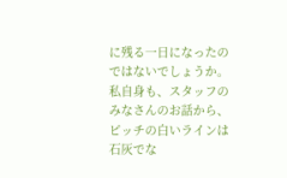に残る一日になったのではないでしょうか。私自身も、スタッフのみなさんのお話から、ピッチの白いラインは石灰でな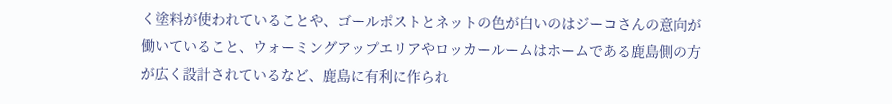く塗料が使われていることや、ゴールポストとネットの色が白いのはジーコさんの意向が働いていること、ウォーミングアップエリアやロッカールームはホームである鹿島側の方が広く設計されているなど、鹿島に有利に作られ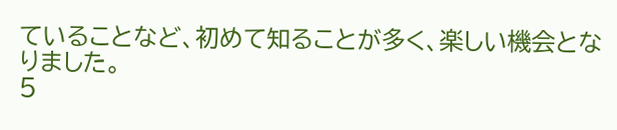ていることなど、初めて知ることが多く、楽しい機会となりました。
5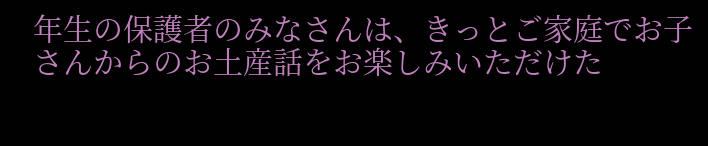年生の保護者のみなさんは、きっとご家庭でお子さんからのお土産話をお楽しみいただけた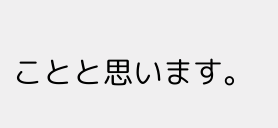ことと思います。